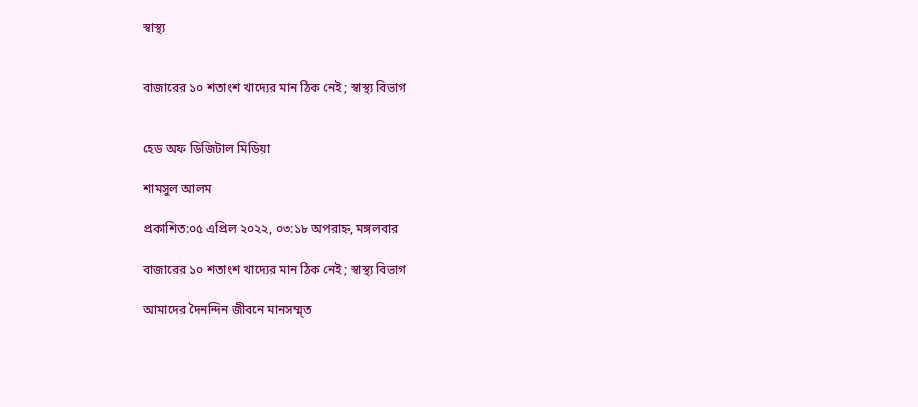স্বাস্থ্য


বাজারের ১০ শতাংশ খাদ্যের মান ঠিক নেই ; স্বাস্থ্য বিভাগ


হেড অফ ডিজিটাল মিডিয়া

শামসুল আলম

প্রকাশিত:০৫ এপ্রিল ২০২২, ০৩:১৮ অপরাহ্ন, মঙ্গলবার

বাজারের ১০ শতাংশ খাদ্যের মান ঠিক নেই ; স্বাস্থ্য বিভাগ

আমাদের দৈনন্দিন জীবনে মানসম্ম্ত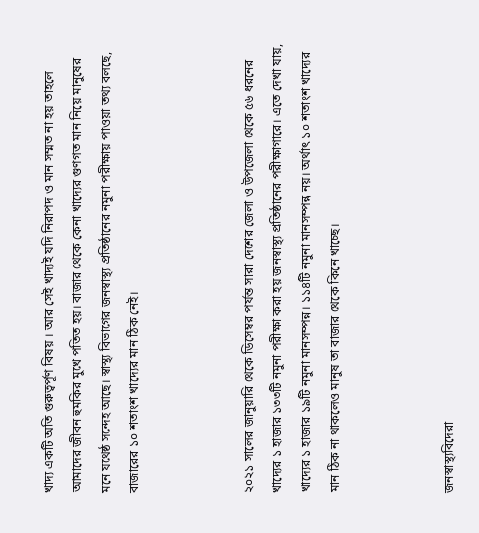খাদ্য একটি অতি গুরুত্বর্পূণ বিষয় । আর সেই খাদ্যই যদি নিরাপদ ও মান সম্মত না হয় তাহলে আমাদের জীবন হুমকির মুখে পতিত হয়। বাজার থেকে কেনা খাদ্যের গুণগত মান নিয়ে মানুষের মনে যথেষ্ঠ সন্দেহ আছে। স্বাস্থ্য বিভাগের জনস্বাস্থ্য প্রতিষ্ঠানের নমুনা পরীক্ষায় পাওয়া তথ্য বলছে, বাজারের ১০ শতাংশ খাদ্যের মান ঠিক নেই।



২০২১ সালের জানুয়ারি থেকে ডিসেম্বর পর্যন্ত সারা দেশের জেলা ও উপজেলা থেকে ৫৬ ধরনের খাদ্যের ১ হাজার ১৩৩টি নমুনা পরীক্ষা করা হয় জনস্বাস্থ্য প্রতিষ্ঠানের পরীক্ষাগারে। এতে দেখা যায়, খাদ্যের ১ হাজার ১৯টি নমুনা মানসম্পন্ন। ১১৪টি নমুনা মানসম্পন্ন নয়। অর্থাৎ ১০ শতাংশ খাদ্যের মান ঠিক না থাকলেও মানুষ তা বাজার থেকে কিনে খাচ্ছে।



জনস্বাস্থ্যবিদেরা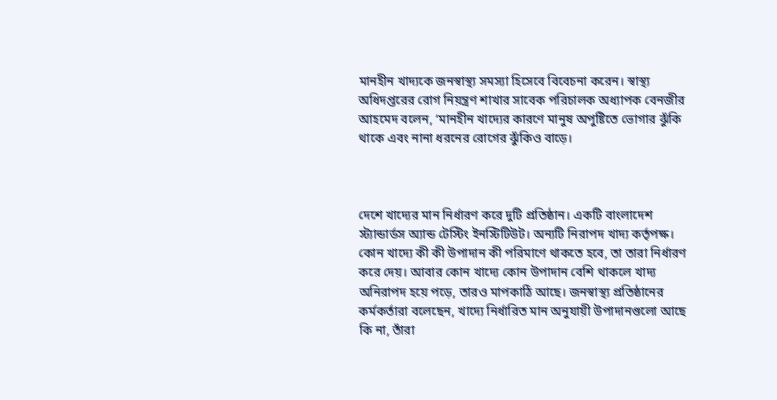মানহীন খাদ্যকে জনস্বাস্থ্য সমস্যা হিসেবে বিবেচনা করেন। স্বাস্থ্য অধিদপ্তরের রোগ নিয়ন্ত্রণ শাখার সাবেক পরিচালক অধ্যাপক বেনজীর আহমেদ বলেন, ‘মানহীন খাদ্যের কারণে মানুষ অপুষ্টিতে ভোগার ঝুঁকি থাকে এবং নানা ধরনের রোগের ঝুঁকিও বাড়ে।



দেশে খাদ্যের মান নির্ধারণ করে দুটি প্রতিষ্ঠান। একটি বাংলাদেশ স্ট্যান্ডার্ডস অ্যান্ড টেস্টিং ইনস্টিটিউট। অন্যটি নিরাপদ খাদ্য কর্তৃপক্ষ। কোন খাদ্যে কী কী উপাদান কী পরিমাণে থাকতে হবে, তা তারা নির্ধারণ করে দেয়। আবার কোন খাদ্যে কোন উপাদান বেশি থাকলে খাদ্য অনিরাপদ হয়ে পড়ে, তারও মাপকাঠি আছে। জনস্বাস্থ্য প্রতিষ্ঠানের কর্মকর্তারা বলেছেন, খাদ্যে নির্ধারিত মান অনুযায়ী উপাদানগুলো আছে কি না, তাঁরা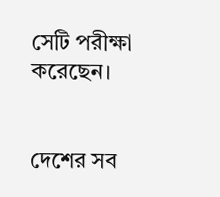সেটি পরীক্ষা করেছেন।


দেশের সব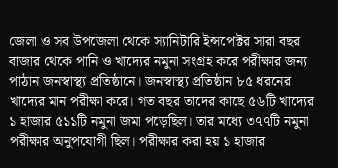জেলা ও সব উপজেলা থেকে স্যানিটারি ইন্সপেক্টর সারা বছর বাজার থেকে পানি ও খাদ্যের নমুনা সংগ্রহ করে পরীক্ষার জন্য পাঠান জনস্বাস্থ্য প্রতিষ্ঠানে। জনস্বাস্থ্য প্রতিষ্ঠান ৮৫ ধরনের খাদ্যের মান পরীক্ষা করে। গত বছর তাদের কাছে ৫৬টি খাদ্যের ১ হাজার ৫১১টি নমুনা জমা পড়েছিল। তার মধ্যে ৩৭৭টি নমুনা পরীক্ষার অনুপযোগী ছিল। পরীক্ষার করা হয় ১ হাজার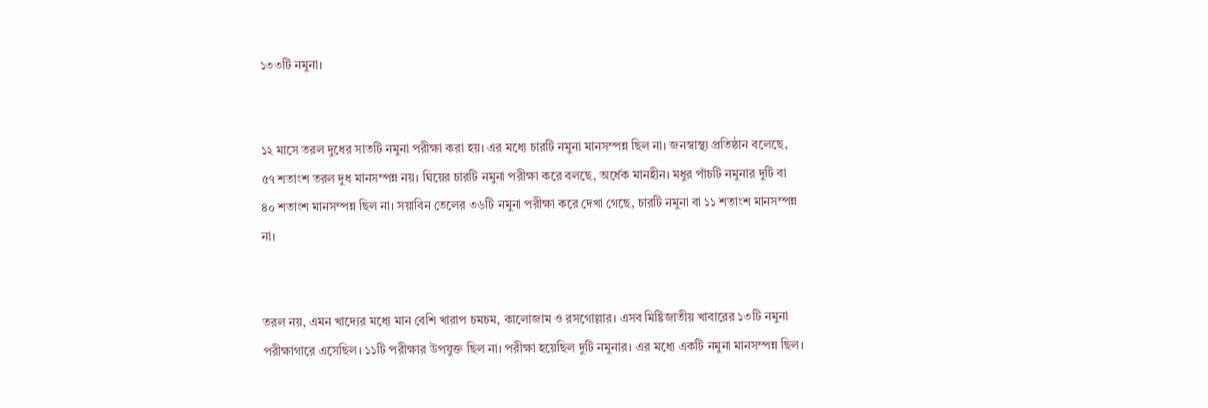১৩৩টি নমুনা।


১২ মাসে তরল দুধের সাতটি নমুনা পরীক্ষা করা হয়। এর মধ্যে চারটি নমুনা মানসম্পন্ন ছিল না। জনস্বাস্থ্য প্রতিষ্ঠান বলেছে, ৫৭ শতাংশ তরল দুধ মানসম্পন্ন নয়। ঘিয়ের চারটি নমুনা পরীক্ষা করে বলছে, অর্ধেক মানহীন। মধুর পাঁচটি নমুনার দুটি বা ৪০ শতাংশ মানসম্পন্ন ছিল না। সয়াবিন তেলের ৩৬টি নমুনা পরীক্ষা করে দেখা গেছে, চারটি নমুনা বা ১১ শতাংশ মানসম্পন্ন না।


তরল নয়, এমন খাদ্যের মধ্যে মান বেশি খারাপ চমচম, কালোজাম ও রসগোল্লার। এসব মিষ্টিজাতীয় খাবারের ১৩টি নমুনা পরীক্ষাগারে এসেছিল। ১১টি পরীক্ষার উপযুক্ত ছিল না। পরীক্ষা হয়েছিল দুটি নমুনার। এর মধ্যে একটি নমুনা মানসম্পন্ন ছিল।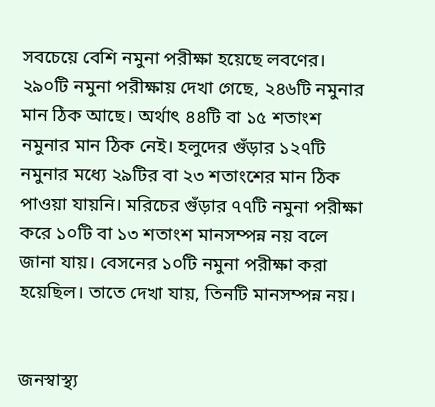সবচেয়ে বেশি নমুনা পরীক্ষা হয়েছে লবণের। ২৯০টি নমুনা পরীক্ষায় দেখা গেছে, ২৪৬টি নমুনার মান ঠিক আছে। অর্থাৎ ৪৪টি বা ১৫ শতাংশ নমুনার মান ঠিক নেই। হলুদের গুঁড়ার ১২৭টি নমুনার মধ্যে ২৯টির বা ২৩ শতাংশের মান ঠিক পাওয়া যায়নি। মরিচের গুঁড়ার ৭৭টি নমুনা পরীক্ষা করে ১০টি বা ১৩ শতাংশ মানসম্পন্ন নয় বলে জানা যায়। বেসনের ১০টি নমুনা পরীক্ষা করা হয়েছিল। তাতে দেখা যায়, তিনটি মানসম্পন্ন নয়।


জনস্বাস্থ্য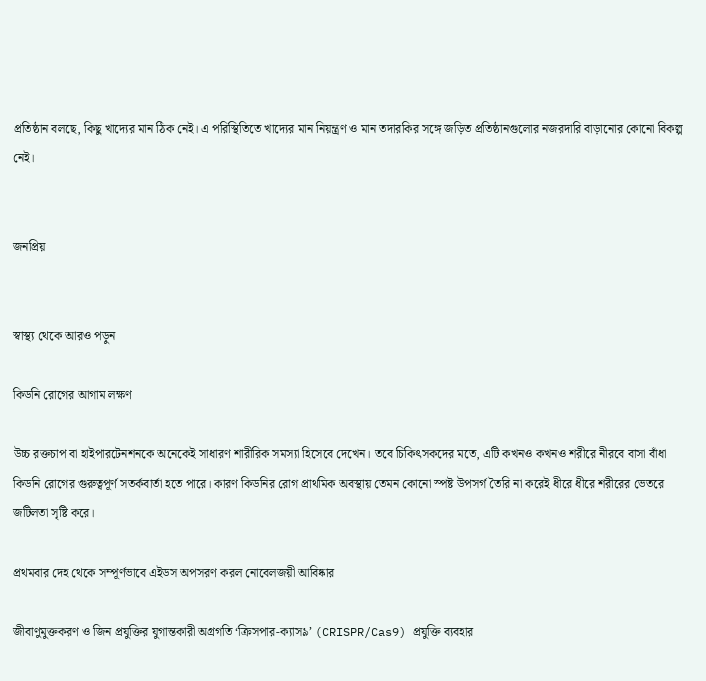প্রতিষ্ঠান বলছে, কিছু খাদ্যের মান ঠিক নেই। এ পরিস্থিতিতে খাদ্যের মান নিয়ন্ত্রণ ও মান তদারকির সঙ্গে জড়িত প্রতিষ্ঠানগুলোর নজরদারি বাড়ানোর কোনো বিকল্প নেই।


জনপ্রিয়


স্বাস্থ্য থেকে আরও পড়ুন

কিডনি রোগের আগাম লক্ষণ

উচ্চ রক্তচাপ বা হাইপারটেনশনকে অনেকেই সাধারণ শারীরিক সমস্যা হিসেবে দেখেন। তবে চিকিৎসকদের মতে, এটি কখনও কখনও শরীরে নীরবে বাসা বাঁধা কিডনি রোগের গুরুত্বপূর্ণ সতর্কবার্তা হতে পারে। কারণ কিডনির রোগ প্রাথমিক অবস্থায় তেমন কোনো স্পষ্ট উপসর্গ তৈরি না করেই ধীরে ধীরে শরীরের ভেতরে জটিলতা সৃষ্টি করে।

প্রথমবার দেহ থেকে সম্পূর্ণভাবে এইডস অপসরণ করল নোবেলজয়ী আবিষ্কার

জীবাণুমুক্তকরণ ও জিন প্রযুক্তির যুগান্তকারী অগ্রগতি ‘ক্রিসপার-ক্যাস৯’ (CRISPR/Cas9) প্রযুক্তি ব্যবহার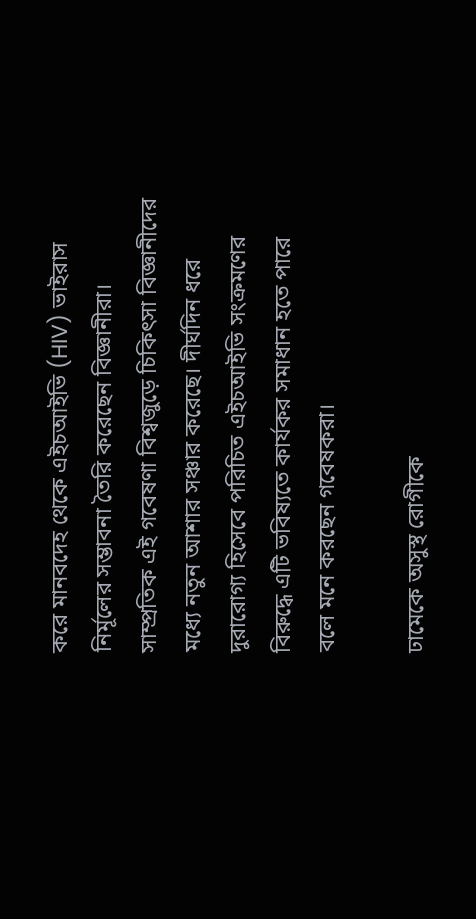করে মানবদেহ থেকে এইচআইভি (HIV) ভাইরাস নির্মূলের সম্ভাবনা তৈরি করেছেন বিজ্ঞানীরা। সাম্প্রতিক এই গবেষণা বিশ্বজুড়ে চিকিৎসা বিজ্ঞানীদের মধ্যে নতুন আশার সঞ্চার করেছে। দীর্ঘদিন ধরে দুরারোগ্য হিসেবে পরিচিত এইচআইভি সংক্রমণের বিরুদ্ধে এটি ভবিষ্যতে কার্যকর সমাধান হতে পারে বলে মনে করছেন গবেষকরা।

ঢামেকে অসুস্থ রোগীকে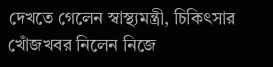দেখতে গেলেন স্বাস্থ্যমন্ত্রী, চিকিৎসার খোঁজখবর নিলেন নিজে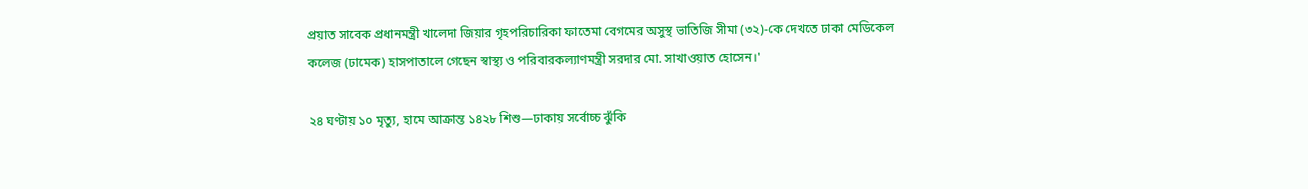প্রয়াত সাবেক প্রধানমন্ত্রী খালেদা জিয়ার গৃহপরিচারিকা ফাতেমা বেগমের অসুস্থ ভাতিজি সীমা (৩২)-কে দেখতে ঢাকা মেডিকেল কলেজ (ঢামেক) হাসপাতালে গেছেন স্বাস্থ্য ও পরিবারকল্যাণমন্ত্রী সরদার মো. সাখাওয়াত হোসেন।'

২৪ ঘণ্টায় ১০ মৃত্যু, হামে আক্রান্ত ১৪২৮ শিশু—ঢাকায় সর্বোচ্চ ঝুঁকি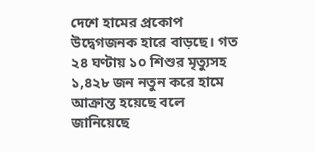দেশে হামের প্রকোপ উদ্বেগজনক হারে বাড়ছে। গত ২৪ ঘণ্টায় ১০ শিশুর মৃত্যুসহ ১,৪২৮ জন নতুন করে হামে আক্রান্ত হয়েছে বলে জানিয়েছে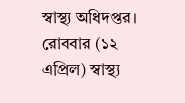স্বাস্থ্য অধিদপ্তর। রোববার (১২ এপ্রিল) স্বাস্থ্য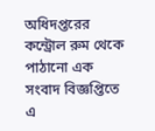অধিদপ্তরের কন্ট্রোল রুম থেকে পাঠানো এক সংবাদ বিজ্ঞপ্তিতে এ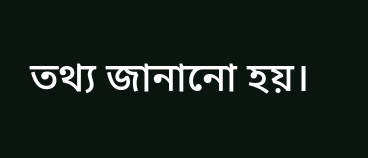তথ্য জানানো হয়।